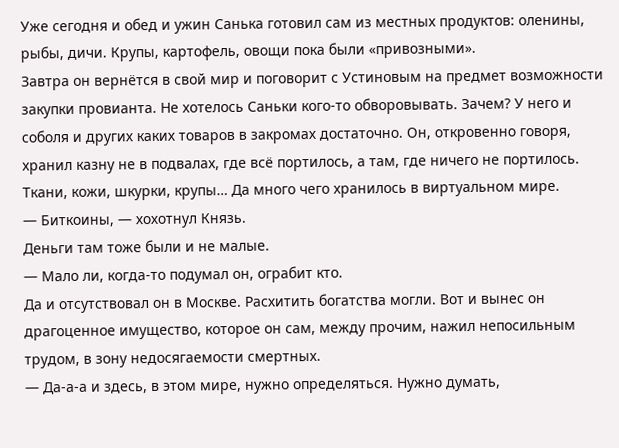Уже сегодня и обед и ужин Санька готовил сам из местных продуктов: оленины, рыбы, дичи. Крупы, картофель, овощи пока были «привозными».
Завтра он вернётся в свой мир и поговорит с Устиновым на предмет возможности закупки провианта. Не хотелось Саньки кого-то обворовывать. Зачем? У него и соболя и других каких товаров в закромах достаточно. Он, откровенно говоря, хранил казну не в подвалах, где всё портилось, а там, где ничего не портилось. Ткани, кожи, шкурки, крупы… Да много чего хранилось в виртуальном мире.
— Биткоины, — хохотнул Князь.
Деньги там тоже были и не малые.
— Мало ли, когда-то подумал он, ограбит кто.
Да и отсутствовал он в Москве. Расхитить богатства могли. Вот и вынес он драгоценное имущество, которое он сам, между прочим, нажил непосильным трудом, в зону недосягаемости смертных.
— Да-а-а и здесь, в этом мире, нужно определяться. Нужно думать,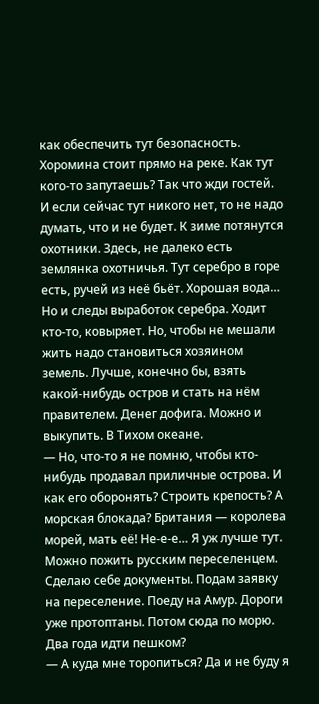как обеспечить тут безопасность. Хоромина стоит прямо на реке. Как тут кого-то запутаешь? Так что жди гостей. И если сейчас тут никого нет, то не надо думать, что и не будет. К зиме потянутся охотники. Здесь, не далеко есть землянка охотничья. Тут серебро в горе есть, ручей из неё бьёт. Хорошая вода… Но и следы выработок серебра. Ходит кто-то, ковыряет. Но, чтобы не мешали жить надо становиться хозяином земель. Лучше, конечно бы, взять какой-нибудь остров и стать на нём правителем. Денег дофига. Можно и выкупить. В Тихом океане.
— Но, что-то я не помню, чтобы кто-нибудь продавал приличные острова. И как его оборонять? Строить крепость? А морская блокада? Британия — королева морей, мать её! Не-е-е… Я уж лучше тут. Можно пожить русским переселенцем. Сделаю себе документы. Подам заявку на переселение. Поеду на Амур. Дороги уже протоптаны. Потом сюда по морю. Два года идти пешком?
— А куда мне торопиться? Да и не буду я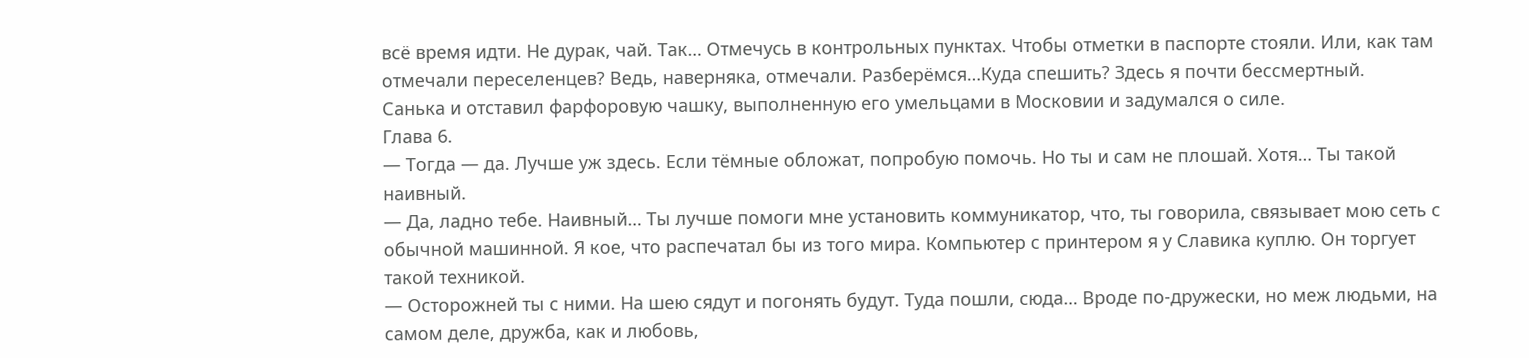всё время идти. Не дурак, чай. Так… Отмечусь в контрольных пунктах. Чтобы отметки в паспорте стояли. Или, как там отмечали переселенцев? Ведь, наверняка, отмечали. Разберёмся…Куда спешить? Здесь я почти бессмертный.
Санька и отставил фарфоровую чашку, выполненную его умельцами в Московии и задумался о силе.
Глава 6.
— Тогда — да. Лучше уж здесь. Если тёмные обложат, попробую помочь. Но ты и сам не плошай. Хотя… Ты такой наивный.
— Да, ладно тебе. Наивный… Ты лучше помоги мне установить коммуникатор, что, ты говорила, связывает мою сеть с обычной машинной. Я кое, что распечатал бы из того мира. Компьютер с принтером я у Славика куплю. Он торгует такой техникой.
— Осторожней ты с ними. На шею сядут и погонять будут. Туда пошли, сюда… Вроде по-дружески, но меж людьми, на самом деле, дружба, как и любовь,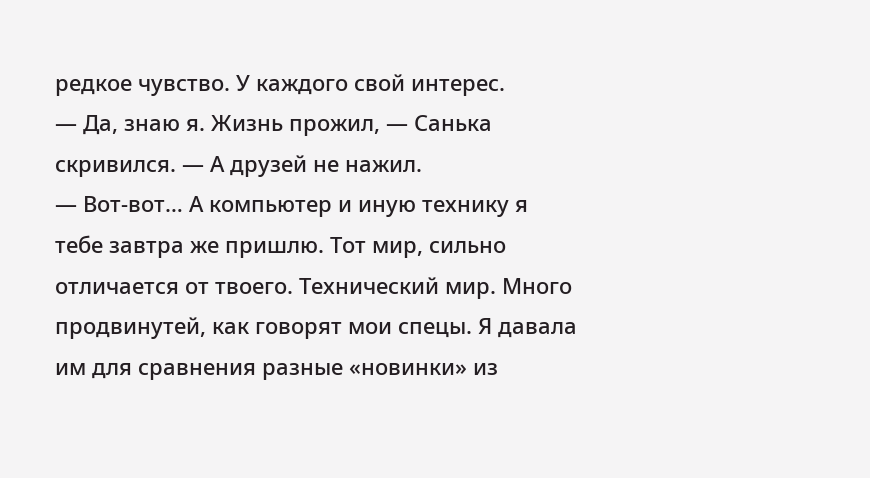редкое чувство. У каждого свой интерес.
— Да, знаю я. Жизнь прожил, — Санька скривился. — А друзей не нажил.
— Вот-вот… А компьютер и иную технику я тебе завтра же пришлю. Тот мир, сильно отличается от твоего. Технический мир. Много продвинутей, как говорят мои спецы. Я давала им для сравнения разные «новинки» из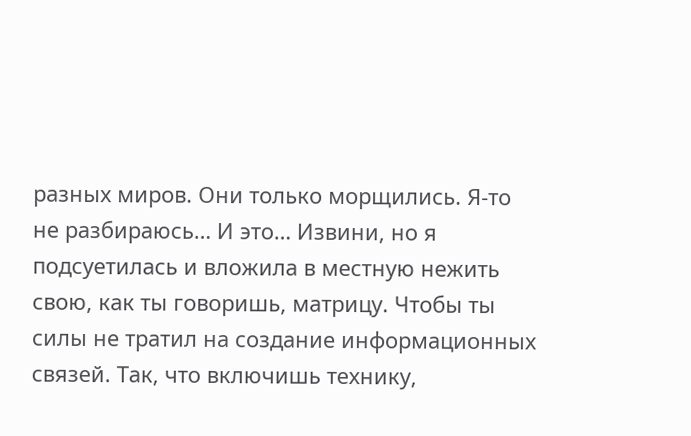разных миров. Они только морщились. Я-то не разбираюсь… И это… Извини, но я подсуетилась и вложила в местную нежить свою, как ты говоришь, матрицу. Чтобы ты силы не тратил на создание информационных связей. Так, что включишь технику,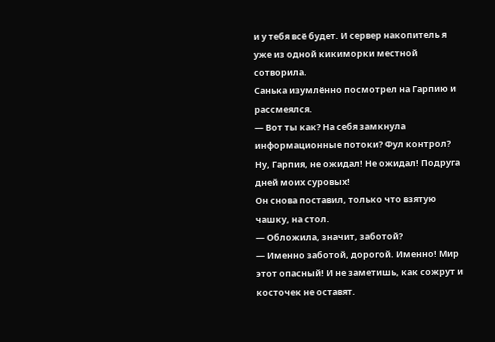и у тебя всё будет. И сервер накопитель я уже из одной кикиморки местной сотворила.
Санька изумлённо посмотрел на Гарпию и рассмеялся.
— Вот ты как? На себя замкнула информационные потоки? Фул контрол? Ну, Гарпия, не ожидал! Не ожидал! Подруга дней моих суровых!
Он снова поставил, только что взятую чашку, на стол.
— Обложила, значит, заботой?
— Именно заботой, дорогой. Именно! Мир этот опасный! И не заметишь, как сожрут и косточек не оставят.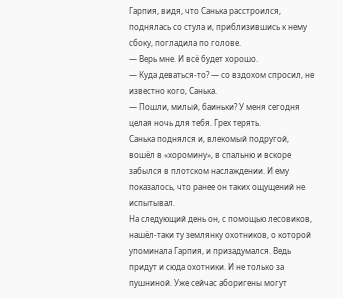Гарпия, видя, что Санька расстроился, поднялась со стула и, приблизившись к нему сбоку, погладила по голове.
— Верь мне. И всё будет хорошо.
— Куда деваться-то? — со вздохом спросил, не известно кого, Санька.
— Пошли, милый, баиньки? У меня сегодня целая ночь для тебя. Грех терять.
Санька поднялся и, влекомый подругой, вошёл в «хоромину», в спальню и вскоре забылся в плотском наслаждении. И ему показалось, что ранее он таких ощущений не испытывал.
На следующий день он, с помощью лесовиков, нашёл-таки ту землянку охотников, о которой упоминала Гарпия, и призадумался. Ведь придут и сюда охотники. И не только за пушниной. Уже сейчас аборигены могут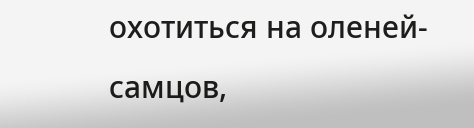охотиться на оленей-самцов,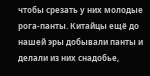чтобы срезать у них молодые рога-панты. Китайцы ещё до нашей эры добывали панты и делали из них снадобье,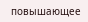повышающее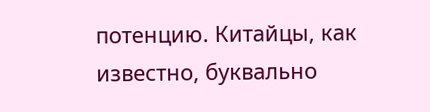потенцию. Китайцы, как известно, буквально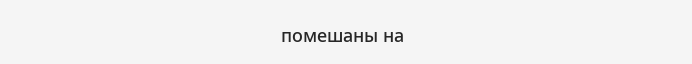помешаны на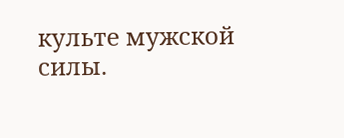культе мужской силы.